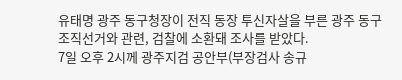유태명 광주 동구청장이 전직 동장 투신자살을 부른 광주 동구 조직선거와 관련, 검찰에 소환돼 조사를 받았다.
7일 오후 2시께 광주지검 공안부(부장검사 송규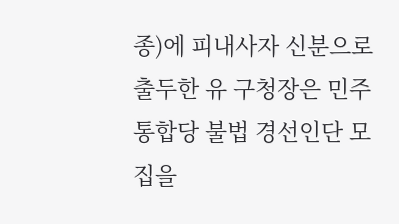종)에 피내사자 신분으로 출두한 유 구청장은 민주통합당 불법 경선인단 모집을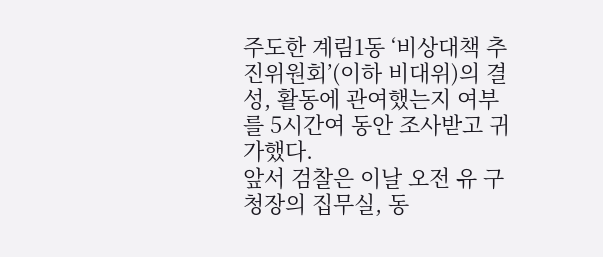주도한 계림1동 ‘비상대책 추진위원회’(이하 비대위)의 결성, 활동에 관여했는지 여부를 5시간여 동안 조사받고 귀가했다.
앞서 검찰은 이날 오전 유 구청장의 집무실, 동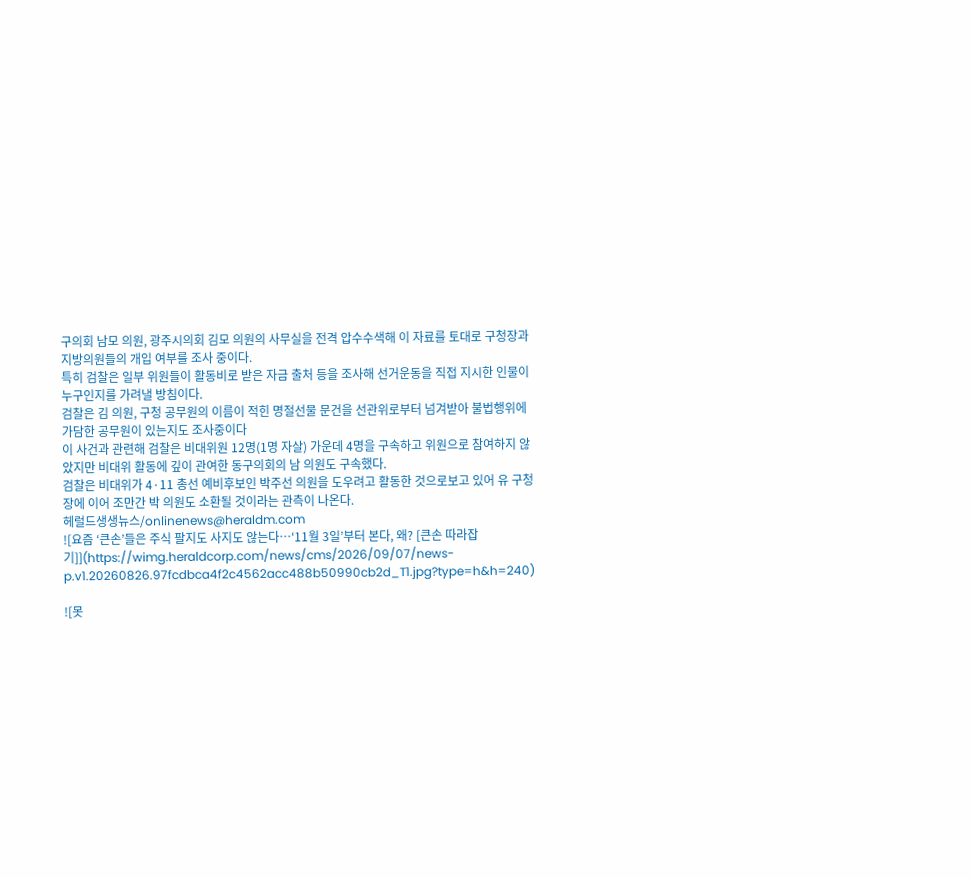구의회 남모 의원, 광주시의회 김모 의원의 사무실을 전격 압수수색해 이 자료를 토대로 구청장과 지방의원들의 개입 여부를 조사 중이다.
특히 검찰은 일부 위원들이 활동비로 받은 자금 출처 등을 조사해 선거운동을 직접 지시한 인물이 누구인지를 가려낼 방침이다.
검찰은 김 의원, 구청 공무원의 이름이 적힌 명절선물 문건을 선관위로부터 넘겨받아 불법행위에 가담한 공무원이 있는지도 조사중이다
이 사건과 관련해 검찰은 비대위원 12명(1명 자살) 가운데 4명을 구속하고 위원으로 참여하지 않았지만 비대위 활동에 깊이 관여한 동구의회의 남 의원도 구속했다.
검찰은 비대위가 4·11 총선 예비후보인 박주선 의원을 도우려고 활동한 것으로보고 있어 유 구청장에 이어 조만간 박 의원도 소환될 것이라는 관측이 나온다.
헤럴드생생뉴스/onlinenews@heraldm.com
![요즘 ‘큰손’들은 주식 팔지도 사지도 않는다…‘11월 3일’부터 본다, 왜? [큰손 따라잡기]](https://wimg.heraldcorp.com/news/cms/2026/09/07/news-p.v1.20260826.97fcdbca4f2c4562acc488b50990cb2d_T1.jpg?type=h&h=240)

![못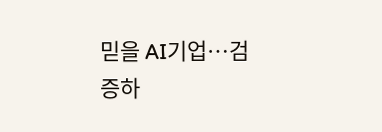믿을 AI기업…검증하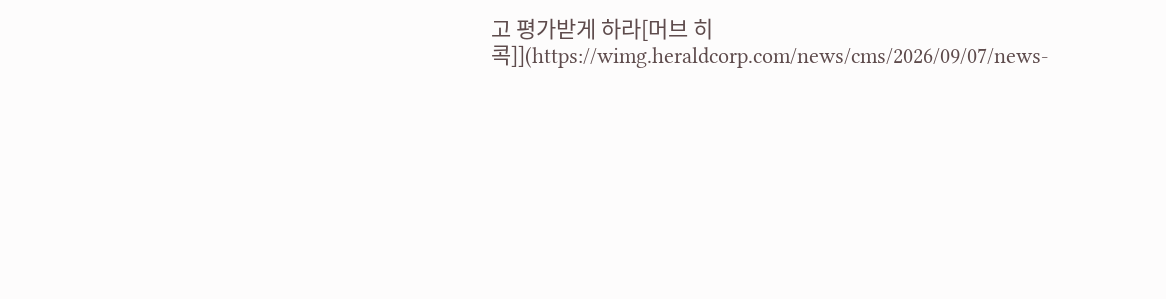고 평가받게 하라[머브 히콕]](https://wimg.heraldcorp.com/news/cms/2026/09/07/news-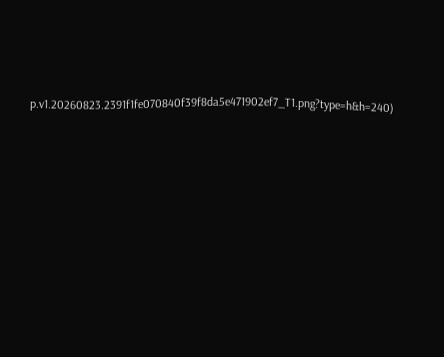p.v1.20260823.2391f1fe070840f39f8da5e471902ef7_T1.png?type=h&h=240)